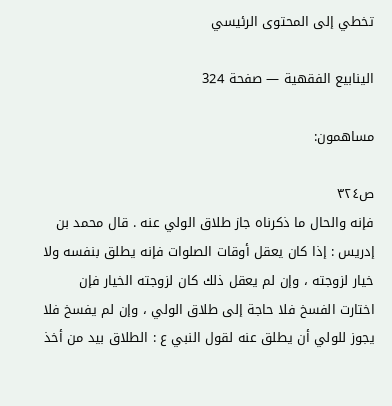تخطي إلى المحتوى الرئيسي

الينابيع الفقهية — صفحة 324

مساهمون:

ص٣٢٤
فإنه والحال ما ذكرناه جاز طلاق الولي عنه . قال محمد بن إدريس : إذا كان يعقل أوقات الصلوات فإنه يطلق بنفسه ولا خيار لزوجته ، وإن لم يعقل ذلك كان لزوجته الخيار فإن اختارت الفسخ فلا حاجة إلى طلاق الولي ، وإن لم يفسخ فلا يجوز للولي أن يطلق عنه لقول النبي ع : الطلاق بيد من أخذ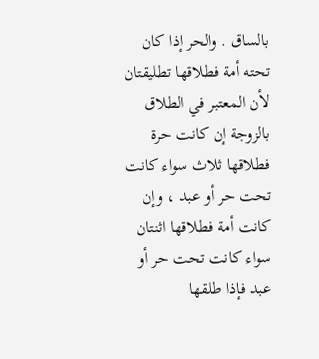بالساق . والحر إذا كان تحته أمة فطلاقها تطليقتان لأن المعتبر في الطلاق بالزوجة إن كانت حرة فطلاقها ثلاث سواء كانت تحت حر أو عبد ، وإن كانت أمة فطلاقها اثنتان سواء كانت تحت حر أو عبد فإذا طلقها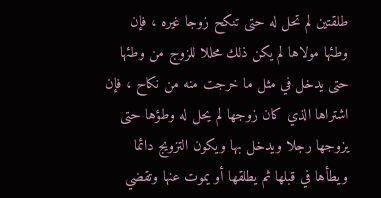طلقتين لم تحل له حتى تنكح زوجا غيره ، فإن وطئها مولاها لم يكن ذلك محللا للزوج من وطئها حتى يدخل في مثل ما خرجت منه من نكاح ، فإن اشتراها الذي كان زوجها لم يحل له وطؤها حتى يزوجها رجلا ويدخل بها ويكون التزويج دائما ويطأها في قبلها ثم يطلقها أو يموت عنها وتقضي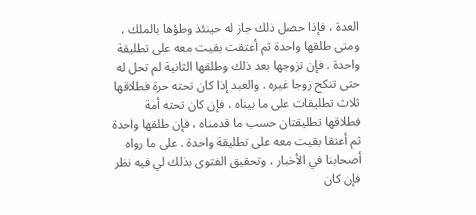العدة ، فإذا حصل ذلك جاز له حينئذ وطؤها بالملك ، ومتى طلقها واحدة ثم أعتقت بقيت معه على تطليقة واحدة . فإن تزوجها بعد ذلك وطلقها الثانية لم تحل له حتى تنكح زوجا غيره . والعبد إذا كان تحته حرة فطلاقها ثلاث تطليقات على ما بيناه ، فإن كان تحته أمة فطلاقها تطليقتان حسب ما قدمناه ، فإن طلقها واحدة ثم أعتقا بقيت معه على تطليقة واحدة . على ما رواه أصحابنا في الأخبار ، وتحقيق الفتوى بذلك لي فيه نظر فإن كان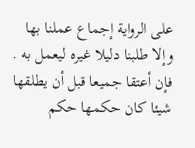على الرواية إجماع عملنا بها وإلا طلبنا دليلا غيره ليعمل به . فإن أعتقا جميعا قبل أن يطلقها شيئا كان حكمها حكم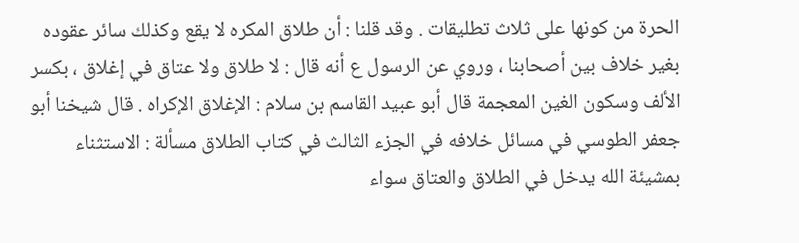الحرة من كونها على ثلاث تطليقات . وقد قلنا : أن طلاق المكره لا يقع وكذلك سائر عقوده بغير خلاف بين أصحابنا ، وروي عن الرسول ع أنه قال : لا طلاق ولا عتاق في إغلاق ، بكسر الألف وسكون الغين المعجمة قال أبو عبيد القاسم بن سلام : الإغلاق الإكراه . قال شيخنا أبو جعفر الطوسي في مسائل خلافه في الجزء الثالث في كتاب الطلاق مسألة : الاستثناء بمشيئة الله يدخل في الطلاق والعتاق سواء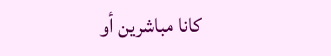كانا مباشرين أو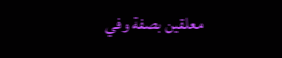معلقين بصفة وفي